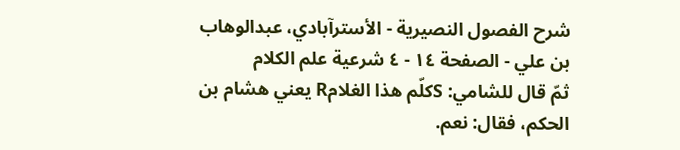شرح الفصول النصيرية - الأسترآبادي، عبدالوهاب بن علي - الصفحة ١٤ - ٤ شرعية علم الكلام
ثمّ قال للشامي: Sكلّم هذا الغلامR يعني هشام بن الحكم، فقال: نعم.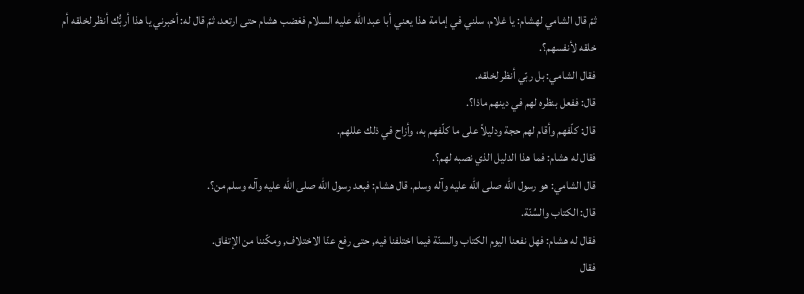ثمّ قال الشامي لهشام: يا غلام، سلني في إمامة هذا يعني أبا عبد الله عليه السلام فغضب هشام حتى ارتعد، ثمّ قال له: أخبرني يا هذا أربُّك أنظر لخلقه أم خلقه لأنفسهم؟.
فقال الشامي: بل ربّي أنظر لخلقه.
قال: ففعل بنظره لهم في دينهم ماذا؟.
قال: كلّفهم وأقام لهم حجة ودليلاً على ما كلّفهم به، وأزاح في ذلك عللهم.
فقال له هشام: فما هذا الدليل الذي نصبه لهم؟.
قال الشامي: هو رسول الله صلى الله عليه وآله وسلم. قال هشام: فبعد رسول الله صلى الله عليه وآله وسلم من؟.
قال: الكتاب والسُنّة.
فقال له هشام: فهل نفعنا اليوم الكتاب والسنّة فيما اختلفنا فيه, حتى رفع عنّا الاختلاف, ومكّننا من الإتفاق.
فقال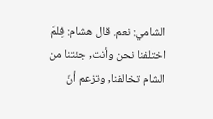الشامي: نعم. قال هشام: فِلمَ اختلفنا نحن وأنت, جئتنا من الشام تخالفنا, وتزعم أنّ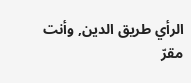الرأي طريق الدين, وأنت مقرّ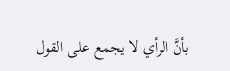بأنَّ الرأي لا يجمع على القول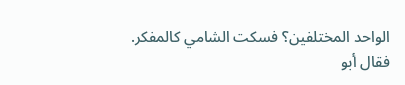الواحد المختلفين؟ فسكت الشامي كالمفكر.
فقال أبو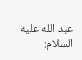عبد الله عليه السلام: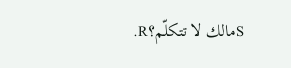Sمالك لا تتكلّم؟R.